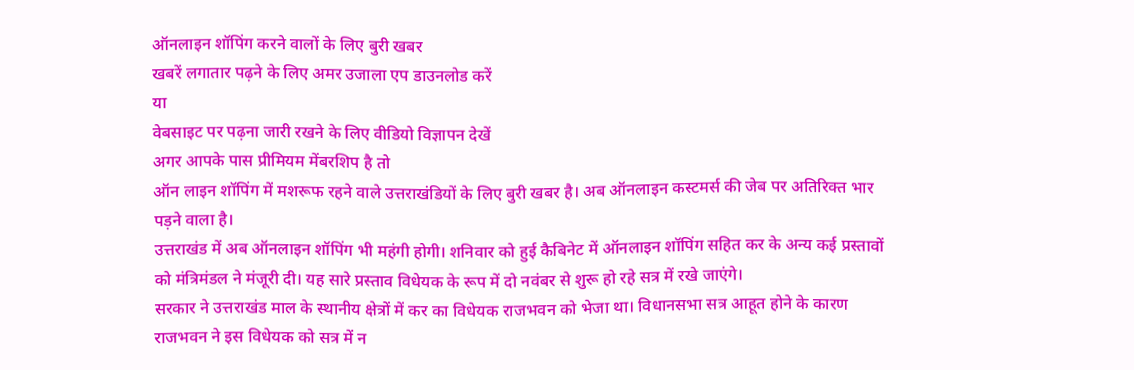ऑनलाइन शॉपिंग करने वालों के लिए बुरी खबर
खबरें लगातार पढ़ने के लिए अमर उजाला एप डाउनलोड करें
या
वेबसाइट पर पढ़ना जारी रखने के लिए वीडियो विज्ञापन देखें
अगर आपके पास प्रीमियम मेंबरशिप है तो
ऑन लाइन शॉपिंग में मशरूफ रहने वाले उत्तराखंडियों के लिए बुरी खबर है। अब ऑनलाइन कस्टमर्स की जेब पर अतिरिक्त भार पड़ने वाला है।
उत्तराखंड में अब ऑनलाइन शॉपिंग भी महंगी होगी। शनिवार को हुई कैबिनेट में ऑनलाइन शॉपिंग सहित कर के अन्य कई प्रस्तावों को मंत्रिमंडल ने मंजूरी दी। यह सारे प्रस्ताव विधेयक के रूप में दो नवंबर से शुरू हो रहे सत्र में रखे जाएंगे।
सरकार ने उत्तराखंड माल के स्थानीय क्षेत्रों में कर का विधेयक राजभवन को भेजा था। विधानसभा सत्र आहूत होने के कारण राजभवन ने इस विधेयक को सत्र में न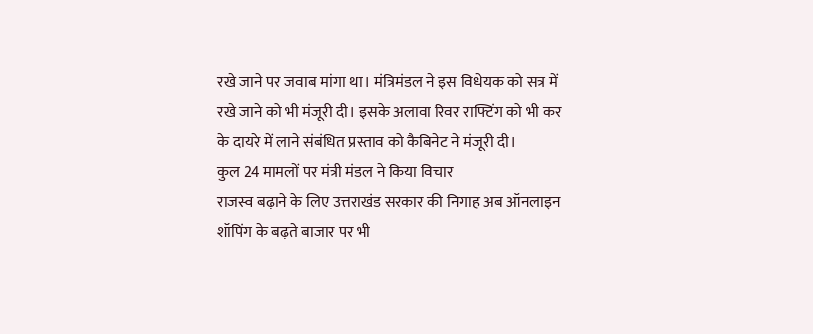रखे जाने पर जवाब मांगा था। मंत्रिमंडल ने इस विधेयक को सत्र में रखे जाने को भी मंजूरी दी। इसके अलावा रिवर राफ्टिंग को भी कर के दायरे में लाने संबंधित प्रस्ताव को कैबिनेट ने मंजूरी दी।
कुल 24 मामलों पर मंत्री मंडल ने किया विचार
राजस्व बढ़ाने के लिए उत्तराखंड सरकार की निगाह अब ऑनलाइन शॉपिंग के बढ़ते बाजार पर भी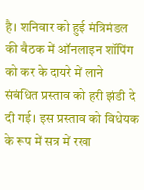है। शनिवार को हुई मंत्रिमंडल की बैठक में ऑनलाइन शॉपिंग को कर के दायरे में लाने संबंधित प्रस्ताव को हरी झंडी दे दी गई। इस प्रस्ताव को विधेयक के रूप में सत्र में रखा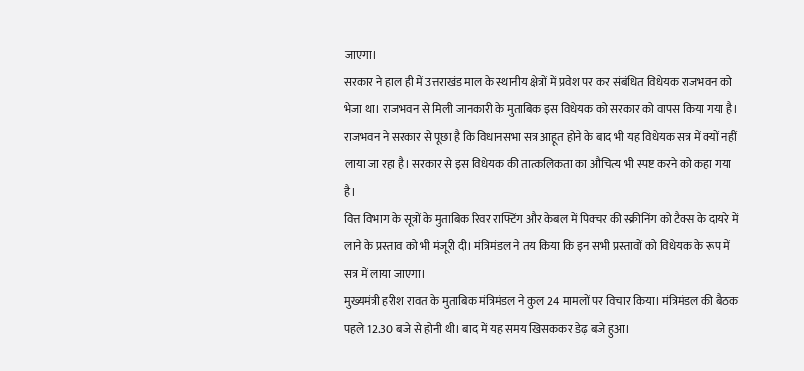जाएगा।
सरकार ने हाल ही में उत्तराखंड माल के स्थानीय क्षेत्रों में प्रवेश पर कर संबंधित विधेयक राजभवन को भेजा था। राजभवन से मिली जानकारी के मुताबिक इस विधेयक को सरकार को वापस किया गया है। राजभवन ने सरकार से पूछा है कि विधानसभा सत्र आहूत होने के बाद भी यह विधेयक सत्र में क्यों नहीं लाया जा रहा है। सरकार से इस विधेयक की तात्कलिकता का औचित्य भी स्पष्ट करने को कहा गया है।
वित्त विभाग के सूत्रों के मुताबिक रिवर राफ्टिंग और केबल में पिक्चर की स्क्रीनिंग को टैक्स के दायरे में लाने के प्रस्ताव को भी मंजूरी दी। मंत्रिमंडल ने तय किया कि इन सभी प्रस्तावों को विधेयक के रूप में सत्र में लाया जाएगा।
मुख्यमंत्री हरीश रावत के मुताबिक मंत्रिमंडल ने कुल 24 मामलों पर विचार किया। मंत्रिमंडल की बैठक पहले 12.30 बजे से होनी थी। बाद में यह समय खिसककर डेढ़ बजे हुआ।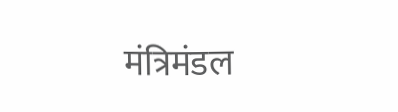मंत्रिमंडल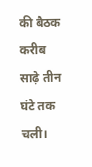की बैठक करीब साढ़े तीन घंटे तक चली।